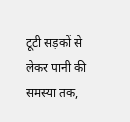टूटी सड़कों से लेकर पानी की समस्या तक,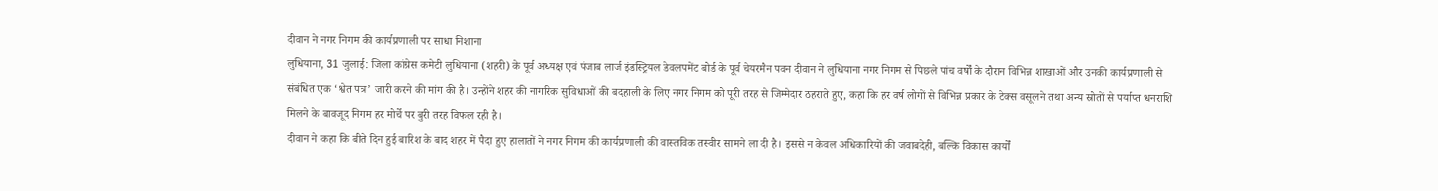दीवान ने नगर निगम की कार्यप्रणाली पर साधा निशाना
लुधियाना, 31 जुलाई: जिला कांग्रेस कमेटी लुधियाना (शहरी) के पूर्व अध्यक्ष एवं पंजाब लार्ज इंडस्ट्रियल डेवलपमेंट बोर्ड के पूर्व चेयरमैन पवन दीवान ने लुधियाना नगर निगम से पिछले पांच वर्षों के दौरान विभिन्न शाखाओं और उनकी कार्यप्रणाली से संबंधित एक ‘श्वेत पत्र’ जारी करने की मांग की है। उन्होंने शहर की नागरिक सुविधाओं की बदहाली के लिए नगर निगम को पूरी तरह से जिम्मेदार ठहराते हुए, कहा कि हर वर्ष लोगों से विभिन्न प्रकार के टेक्स वसूलने तथा अन्य स्रोतों से पर्याप्त धनराशि मिलने के बावजूद निगम हर मोर्चे पर बुरी तरह विफल रही है।
दीवान ने कहा कि बीते दिन हुई बारिश के बाद शहर में पैदा हुए हालातों ने नगर निगम की कार्यप्रणाली की वास्तविक तस्वीर सामने ला दी है। इससे न केवल अधिकारियों की जवाबदेही, बल्कि विकास कार्यों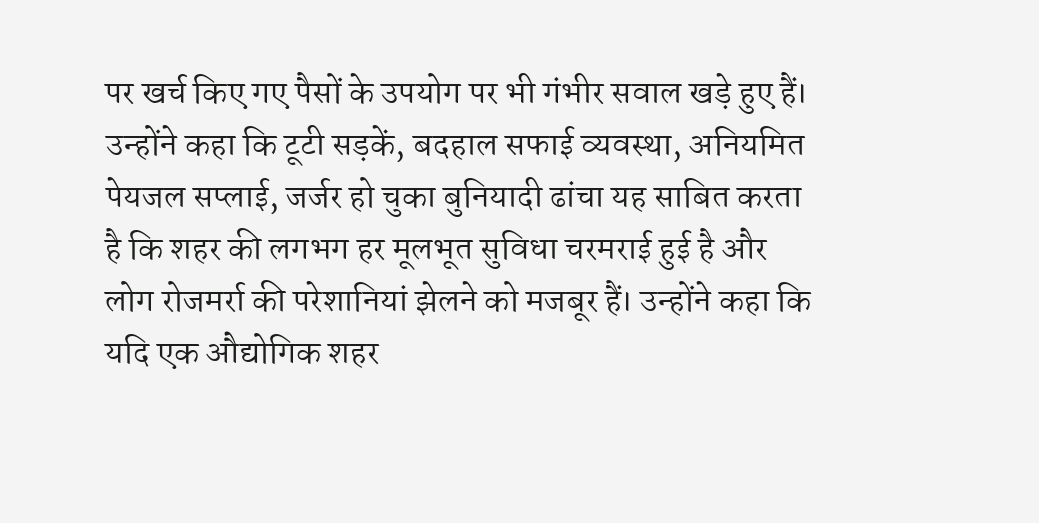पर खर्च किए गए पैसों के उपयोग पर भी गंभीर सवाल खड़े हुए हैं। उन्होंने कहा कि टूटी सड़कें, बदहाल सफाई व्यवस्था, अनियमित पेयजल सप्लाई, जर्जर हो चुका बुनियादी ढांचा यह साबित करता है कि शहर की लगभग हर मूलभूत सुविधा चरमराई हुई है और लोग रोजमर्रा की परेशानियां झेलने को मजबूर हैं। उन्होंने कहा कि यदि एक औद्योगिक शहर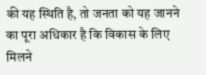की यह स्थिति है, तो जनता को यह जानने का पूरा अधिकार है कि विकास के लिए मिलने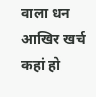वाला धन आखिर खर्च कहां हो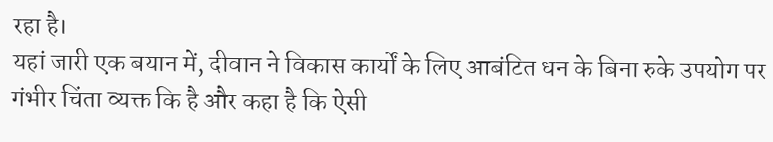रहा है।
यहां जारी एक बयान में, दीवान ने विकास कार्यों के लिए आबंटित धन के बिना रुके उपयोग पर गंभीर चिंता व्यक्त कि है और कहा है कि ऐसी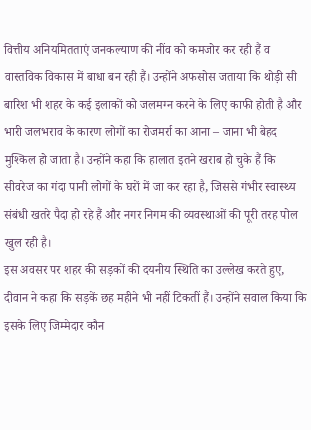वित्तीय अनियमितताएं जनकल्याण की नींव को कमजोर कर रही हैं व वास्तविक विकास में बाधा बन रही हैं। उन्होंने अफसोस जताया कि थोड़ी सी बारिश भी शहर के कई इलाकों को जलमग्न करने के लिए काफी होती है और भारी जलभराव के कारण लोगों का रोजमर्रा का आना – जाना भी बेहद मुश्किल हो जाता है। उन्होंने कहा कि हालात इतने खराब हो चुके हैं कि सीवरेज का गंदा पानी लोगों के घरों में जा कर रहा है, जिससे गंभीर स्वास्थ्य संबंधी खतरे पैदा हो रहे हैं और नगर निगम की व्यवस्थाओं की पूरी तरह पोल खुल रही है।
इस अवसर पर शहर की सड़कों की दयनीय स्थिति का उल्लेख करते हुए, दीवान ने कहा कि सड़कें छह महीने भी नहीं टिकतीं हैं। उन्होंने सवाल किया कि इसके लिए जिम्मेदार कौन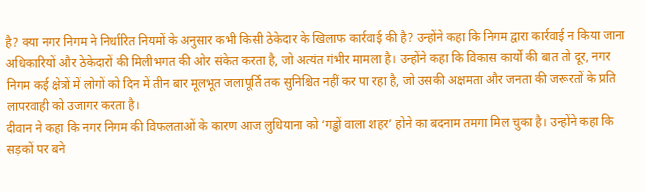है? क्या नगर निगम ने निर्धारित नियमों के अनुसार कभी किसी ठेकेदार के खिलाफ कार्रवाई की है? उन्होंने कहा कि निगम द्वारा कार्रवाई न किया जाना अधिकारियों और ठेकेदारों की मिलीभगत की ओर संकेत करता है, जो अत्यंत गंभीर मामला है। उन्होंने कहा कि विकास कार्यों की बात तो दूर, नगर निगम कई क्षेत्रों में लोगों को दिन में तीन बार मूलभूत जलापूर्ति तक सुनिश्चित नहीं कर पा रहा है, जो उसकी अक्षमता और जनता की जरूरतों के प्रति लापरवाही को उजागर करता है।
दीवान ने कहा कि नगर निगम की विफलताओं के कारण आज लुधियाना को ‘गड्ढों वाला शहर’ होने का बदनाम तमगा मिल चुका है। उन्होंने कहा कि सड़कों पर बने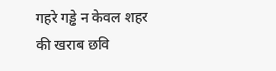गहरे गड्ढे न केवल शहर की खराब छवि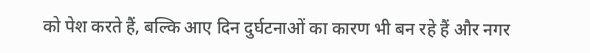को पेश करते हैं, बल्कि आए दिन दुर्घटनाओं का कारण भी बन रहे हैं और नगर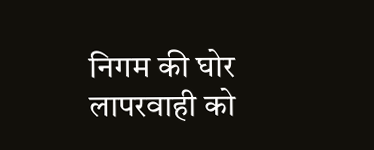निगम की घोर लापरवाही को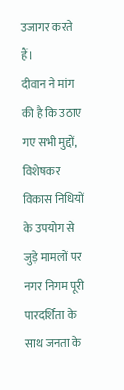उजागर करते हैं।
दीवान ने मांग की है कि उठाए गए सभी मुद्दों, विशेषकर विकास निधियों के उपयोग से जुड़े मामलों पर नगर निगम पूरी पारदर्शिता के साथ जनता के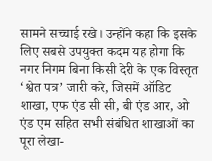सामने सच्चाई रखे। उन्होंने कहा कि इसके लिए सबसे उपयुक्त कदम यह होगा कि नगर निगम बिना किसी देरी के एक विस्तृत ‘श्वेत पत्र’ जारी करे, जिसमें ऑडिट शाखा, एफ एंड सी सी, बी एंड आर, ओ एंड एम सहित सभी संबंधित शाखाओं का पूरा लेखा-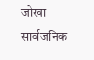जोखा सार्वजनिक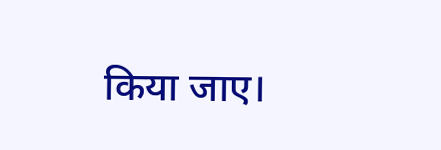किया जाए।